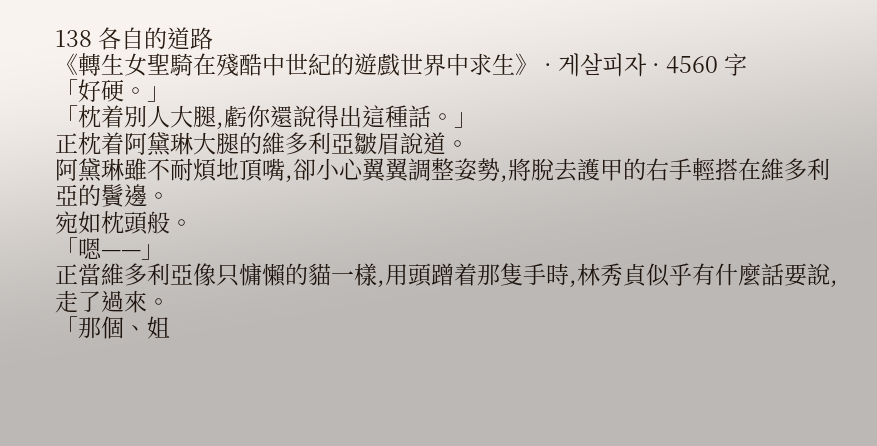138 各自的道路
《轉生女聖騎在殘酷中世紀的遊戲世界中求生》 · 게살피자 · 4560 字
「好硬。」
「枕着別人大腿,虧你還說得出這種話。」
正枕着阿黛琳大腿的維多利亞皺眉說道。
阿黛琳雖不耐煩地頂嘴,卻小心翼翼調整姿勢,將脫去護甲的右手輕搭在維多利亞的鬢邊。
宛如枕頭般。
「嗯——」
正當維多利亞像只慵懶的貓一樣,用頭蹭着那隻手時,林秀貞似乎有什麼話要說,走了過來。
「那個、姐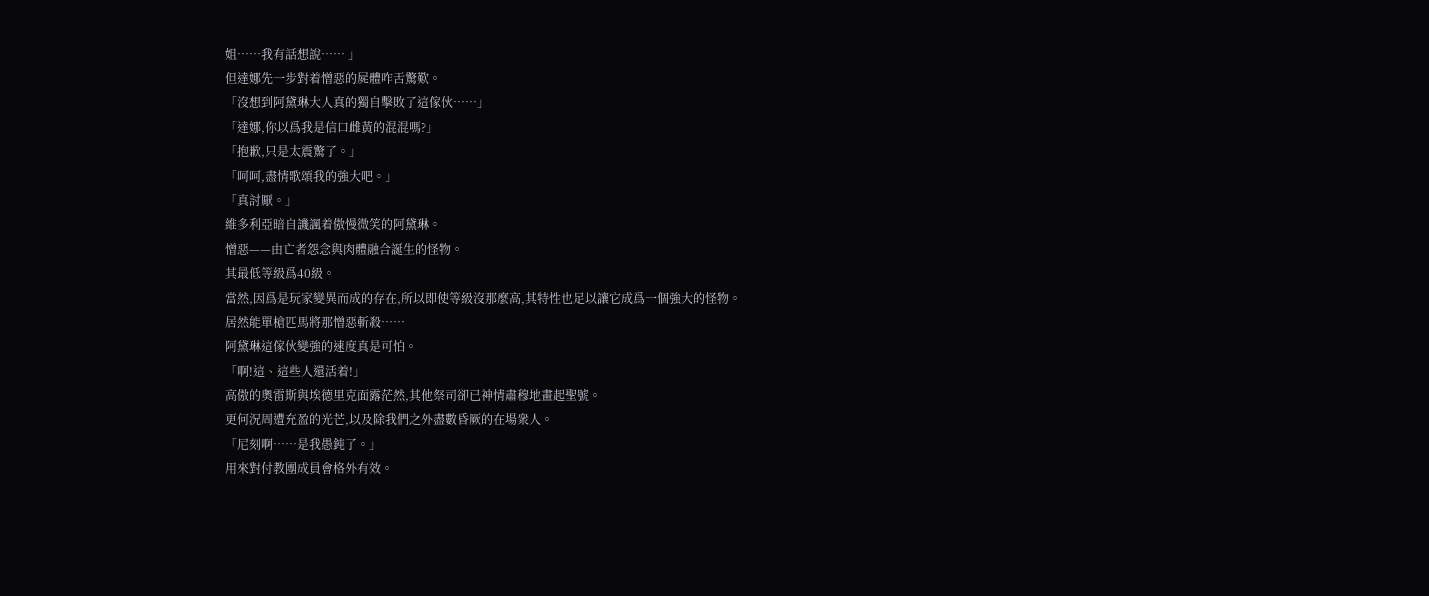姐……我有話想說…… 」
但達娜先一步對着憎惡的屍體咋舌驚歎。
「沒想到阿黛琳大人真的獨自擊敗了這傢伙……」
「達娜,你以爲我是信口雌黃的混混嗎?」
「抱歉,只是太震驚了。」
「呵呵,盡情歌頌我的強大吧。」
「真討厭。」
維多利亞暗自譏諷着傲慢微笑的阿黛琳。
憎惡——由亡者怨念與肉體融合誕生的怪物。
其最低等級爲40級。
當然,因爲是玩家變異而成的存在,所以即使等級沒那麼高,其特性也足以讓它成爲一個強大的怪物。
居然能單槍匹馬將那憎惡斬殺……
阿黛琳這傢伙變強的速度真是可怕。
「啊!這、這些人還活着!」
高傲的奧雷斯與埃德里克面露茫然,其他祭司卻已神情肅穆地畫起聖號。
更何況周遭充盈的光芒,以及除我們之外盡數昏厥的在場衆人。
「尼刻啊……是我愚鈍了。」
用來對付教團成員會格外有效。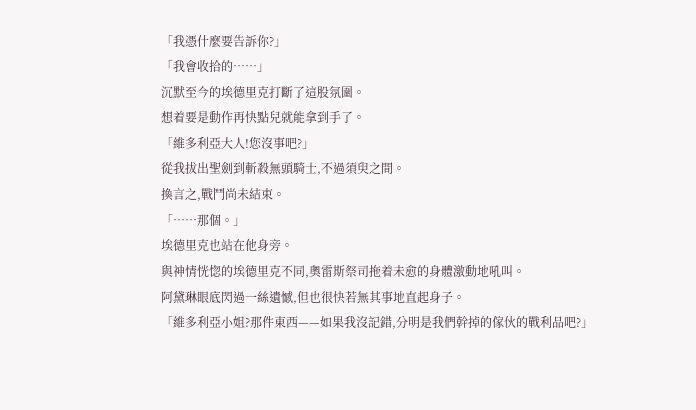「我憑什麼要告訴你?」
「我會收拾的……」
沉默至今的埃德里克打斷了這股氛圍。
想着要是動作再快點兒就能拿到手了。
「維多利亞大人!您沒事吧?」
從我拔出聖劍到斬殺無頭騎士,不過須臾之間。
換言之,戰鬥尚未結束。
「……那個。」
埃德里克也站在他身旁。
與神情恍惚的埃德里克不同,奧雷斯祭司拖着未愈的身體激動地吼叫。
阿黛琳眼底閃過一絲遺憾,但也很快若無其事地直起身子。
「維多利亞小姐?那件東西——如果我沒記錯,分明是我們幹掉的傢伙的戰利品吧?」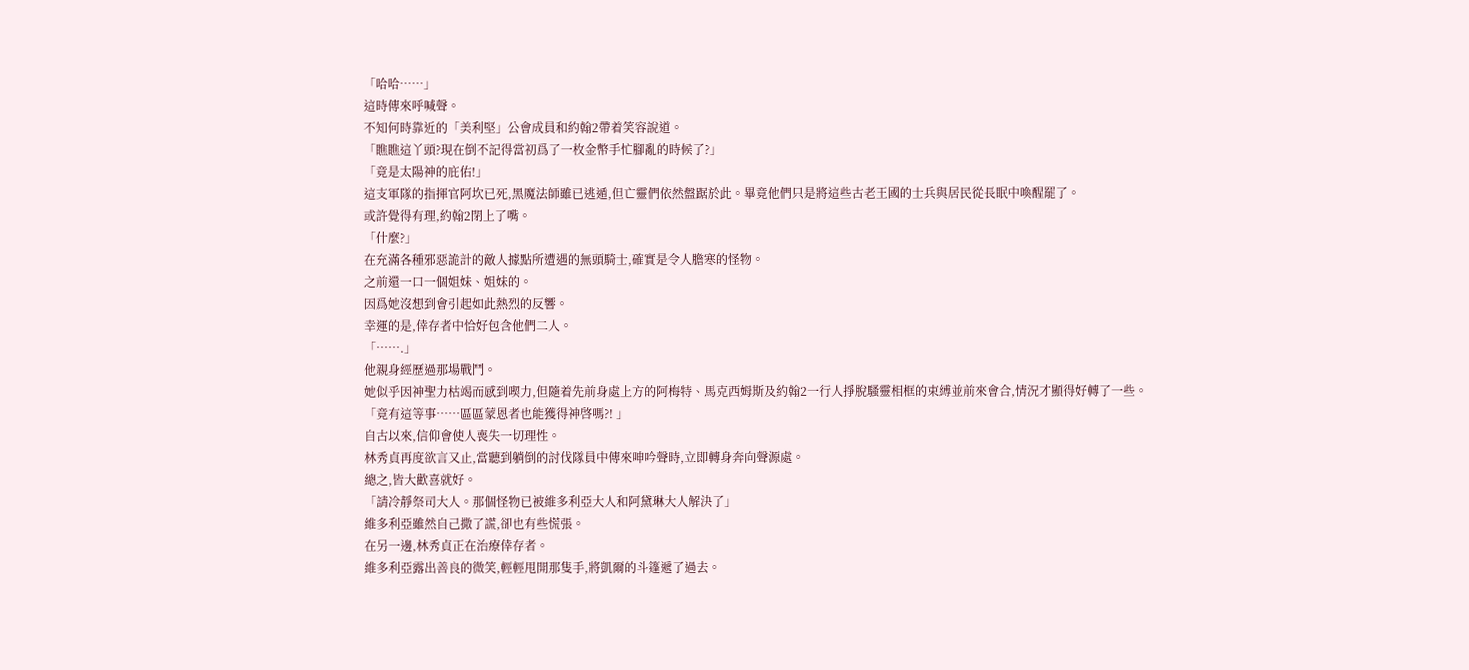「哈哈……」
這時傳來呼喊聲。
不知何時靠近的「美利堅」公會成員和約翰2帶着笑容說道。
「瞧瞧這丫頭?現在倒不記得當初爲了一枚金幣手忙腳亂的時候了?」
「竟是太陽神的庇佑!」
這支軍隊的指揮官阿坎已死,黑魔法師雖已逃遁,但亡靈們依然盤踞於此。畢竟他們只是將這些古老王國的士兵與居民從長眠中喚醒罷了。
或許覺得有理,約翰2閉上了嘴。
「什麼?」
在充滿各種邪惡詭計的敵人據點所遭遇的無頭騎士,確實是令人膽寒的怪物。
之前還一口一個姐妹、姐妹的。
因爲她沒想到會引起如此熱烈的反響。
幸運的是,倖存者中恰好包含他們二人。
「…….」
他親身經歷過那場戰鬥。
她似乎因神聖力枯竭而感到喫力,但隨着先前身處上方的阿梅特、馬克西姆斯及約翰2一行人掙脫騷靈相框的束縛並前來會合,情況才顯得好轉了一些。
「竟有這等事……區區蒙恩者也能獲得神啓嗎?! 」
自古以來,信仰會使人喪失一切理性。
林秀貞再度欲言又止,當聽到躺倒的討伐隊員中傳來呻吟聲時,立即轉身奔向聲源處。
總之,皆大歡喜就好。
「請冷靜祭司大人。那個怪物已被維多利亞大人和阿黛琳大人解決了」
維多利亞雖然自己撒了謊,卻也有些慌張。
在另一邊,林秀貞正在治療倖存者。
維多利亞露出善良的微笑,輕輕甩開那隻手,將凱爾的斗篷遞了過去。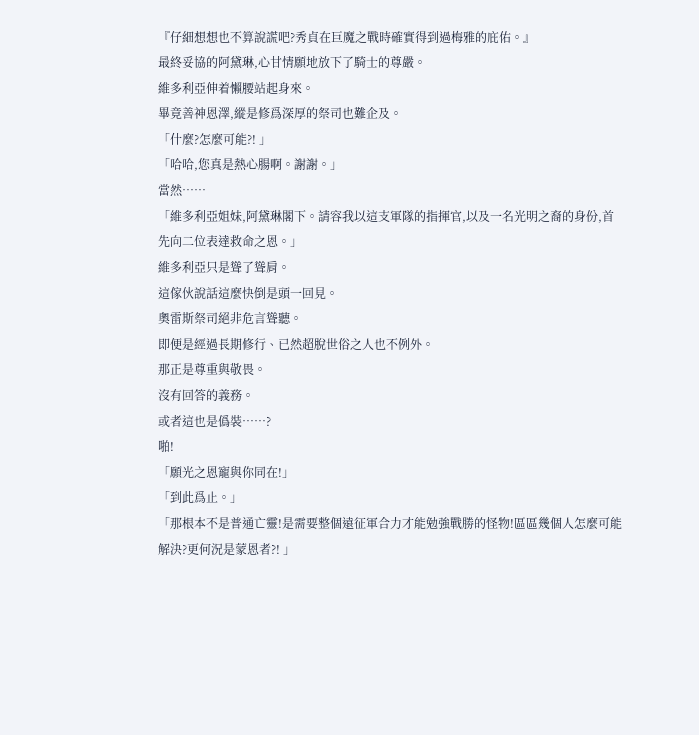『仔細想想也不算說謊吧?秀貞在巨魔之戰時確實得到過梅雅的庇佑。』
最終妥協的阿黛琳,心甘情願地放下了騎士的尊嚴。
維多利亞伸着懶腰站起身來。
畢竟善神恩澤,縱是修爲深厚的祭司也難企及。
「什麼?怎麼可能?! 」
「哈哈,您真是熱心腸啊。謝謝。」
當然……
「維多利亞姐妹,阿黛琳閣下。請容我以這支軍隊的指揮官,以及一名光明之裔的身份,首先向二位表達救命之恩。」
維多利亞只是聳了聳肩。
這傢伙說話這麼快倒是頭一回見。
奧雷斯祭司絕非危言聳聽。
即便是經過長期修行、已然超脫世俗之人也不例外。
那正是尊重與敬畏。
沒有回答的義務。
或者這也是僞裝……?
啪!
「願光之恩寵與你同在!」
「到此爲止。」
「那根本不是普通亡靈!是需要整個遠征軍合力才能勉強戰勝的怪物!區區幾個人怎麼可能解決?更何況是蒙恩者?! 」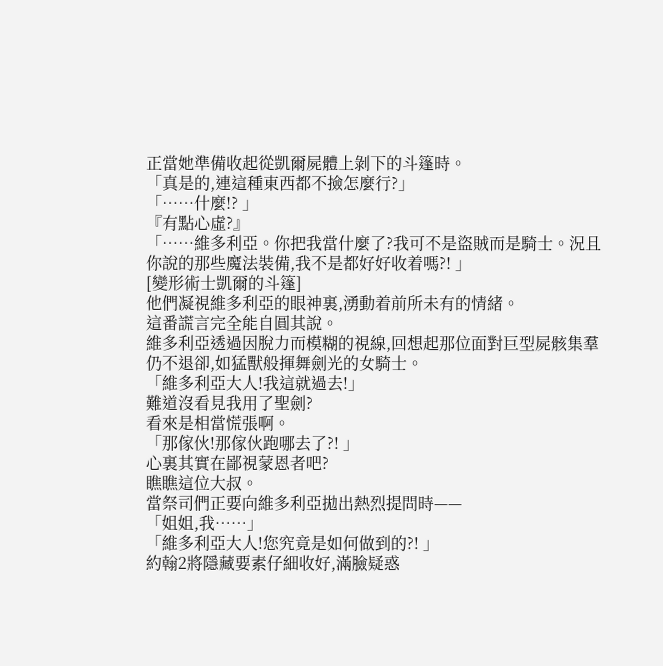正當她準備收起從凱爾屍體上剝下的斗篷時。
「真是的,連這種東西都不撿怎麼行?」
「……什麼!? 」
『有點心虛?』
「……維多利亞。你把我當什麼了?我可不是盜賊而是騎士。況且你說的那些魔法裝備,我不是都好好收着嗎?! 」
[變形術士凱爾的斗篷]
他們凝視維多利亞的眼神裏,湧動着前所未有的情緒。
這番謊言完全能自圓其說。
維多利亞透過因脫力而模糊的視線,回想起那位面對巨型屍骸集羣仍不退卻,如猛獸般揮舞劍光的女騎士。
「維多利亞大人!我這就過去!」
難道沒看見我用了聖劍?
看來是相當慌張啊。
「那傢伙!那傢伙跑哪去了?! 」
心裏其實在鄙視蒙恩者吧?
瞧瞧這位大叔。
當祭司們正要向維多利亞拋出熱烈提問時——
「姐姐,我……」
「維多利亞大人!您究竟是如何做到的?! 」
約翰2將隱藏要素仔細收好,滿臉疑惑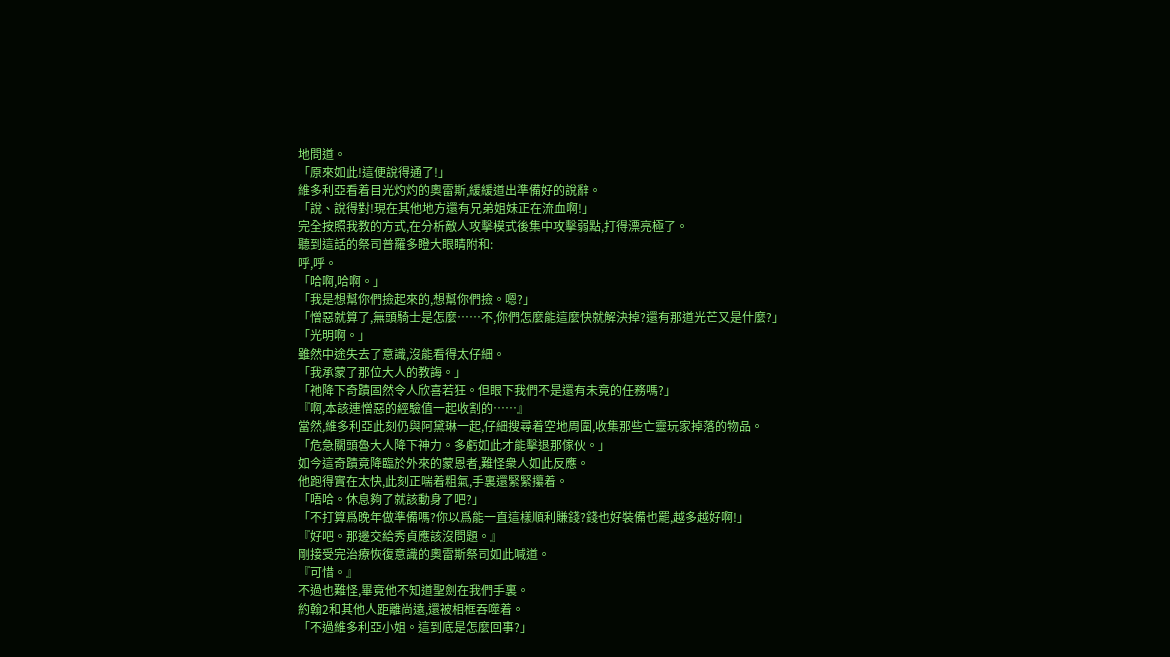地問道。
「原來如此!這便說得通了!」
維多利亞看着目光灼灼的奧雷斯,緩緩道出準備好的說辭。
「說、說得對!現在其他地方還有兄弟姐妹正在流血啊!」
完全按照我教的方式,在分析敵人攻擊模式後集中攻擊弱點,打得漂亮極了。
聽到這話的祭司普羅多瞪大眼睛附和:
呼,呼。
「哈啊,哈啊。」
「我是想幫你們撿起來的,想幫你們撿。嗯?」
「憎惡就算了,無頭騎士是怎麼……不,你們怎麼能這麼快就解決掉?還有那道光芒又是什麼?」
「光明啊。」
雖然中途失去了意識,沒能看得太仔細。
「我承蒙了那位大人的教誨。」
「祂降下奇蹟固然令人欣喜若狂。但眼下我們不是還有未竟的任務嗎?」
『啊,本該連憎惡的經驗值一起收割的……』
當然,維多利亞此刻仍與阿黛琳一起,仔細搜尋着空地周圍,收集那些亡靈玩家掉落的物品。
「危急關頭魯大人降下神力。多虧如此才能擊退那傢伙。」
如今這奇蹟竟降臨於外來的蒙恩者,難怪衆人如此反應。
他跑得實在太快,此刻正喘着粗氣,手裏還緊緊攥着。
「唔哈。休息夠了就該動身了吧?」
「不打算爲晚年做準備嗎?你以爲能一直這樣順利賺錢?錢也好裝備也罷,越多越好啊!」
『好吧。那邊交給秀貞應該沒問題。』
剛接受完治療恢復意識的奧雷斯祭司如此喊道。
『可惜。』
不過也難怪,畢竟他不知道聖劍在我們手裏。
約翰2和其他人距離尚遠,還被相框吞噬着。
「不過維多利亞小姐。這到底是怎麼回事?」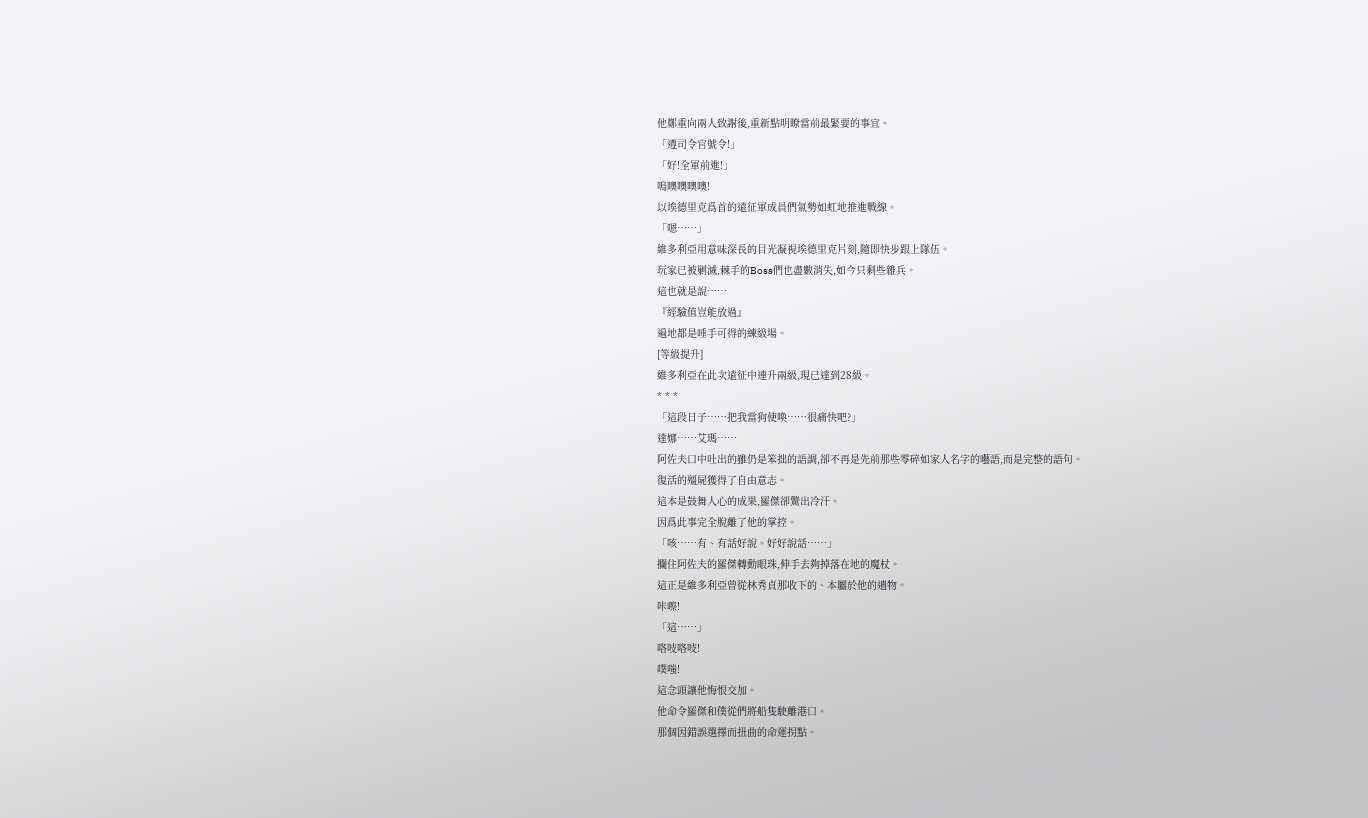他鄭重向兩人致謝後,重新點明瞭當前最緊要的事宜。
「遵司令官號令!」
「好!全軍前進!」
嗚噢噢噢噢!
以埃德里克爲首的遠征軍成員們氣勢如虹地推進戰線。
「嗯……」
維多利亞用意味深長的目光凝視埃德里克片刻,隨即快步跟上隊伍。
玩家已被剿滅,棘手的Boss們也盡數消失,如今只剩些雜兵。
這也就是說……
『經驗值豈能放過』
遍地都是唾手可得的練級場。
[等級提升]
維多利亞在此次遠征中連升兩級,現已達到28級。
* * *
「這段日子……把我當狗使喚……很痛快吧?」
達娜……艾瑪……
阿佐夫口中吐出的雖仍是笨拙的語調,卻不再是先前那些零碎如家人名字的囈語,而是完整的語句。
復活的殭屍獲得了自由意志。
這本是鼓舞人心的成果,羅傑卻驚出冷汗。
因爲此事完全脫離了他的掌控。
「咳……有、有話好說。好好說話……」
攔住阿佐夫的羅傑轉動眼珠,伸手去夠掉落在地的魔杖。
這正是維多利亞曾從林秀貞那收下的、本屬於他的遺物。
咔嚓!
「這……」
咯吱咯吱!
噗嗤!
這念頭讓他悔恨交加。
他命令羅傑和僕從們將船隻駛離港口。
那個因錯誤選擇而扭曲的命運拐點。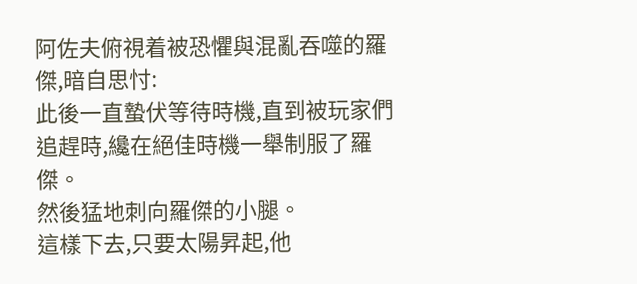阿佐夫俯視着被恐懼與混亂吞噬的羅傑,暗自思忖:
此後一直蟄伏等待時機,直到被玩家們追趕時,纔在絕佳時機一舉制服了羅傑。
然後猛地刺向羅傑的小腿。
這樣下去,只要太陽昇起,他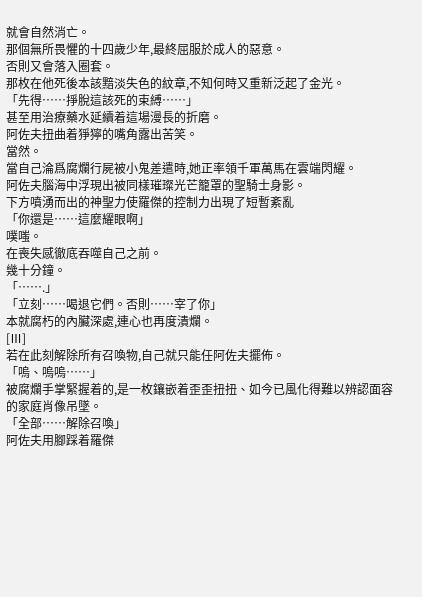就會自然消亡。
那個無所畏懼的十四歲少年,最終屈服於成人的惡意。
否則又會落入圈套。
那枚在他死後本該黯淡失色的紋章,不知何時又重新泛起了金光。
「先得……掙脫這該死的束縛……」
甚至用治療藥水延續着這場漫長的折磨。
阿佐夫扭曲着猙獰的嘴角露出苦笑。
當然。
當自己淪爲腐爛行屍被小鬼差遣時,她正率領千軍萬馬在雲端閃耀。
阿佐夫腦海中浮現出被同樣璀璨光芒籠罩的聖騎士身影。
下方噴湧而出的神聖力使羅傑的控制力出現了短暫紊亂
「你還是……這麼耀眼啊」
噗嗤。
在喪失感徹底吞噬自己之前。
幾十分鐘。
「…….」
「立刻……喝退它們。否則……宰了你」
本就腐朽的內臟深處,連心也再度潰爛。
[Ⅲ]
若在此刻解除所有召喚物,自己就只能任阿佐夫擺佈。
「嗚、嗚嗚……」
被腐爛手掌緊握着的,是一枚鑲嵌着歪歪扭扭、如今已風化得難以辨認面容的家庭肖像吊墜。
「全部……解除召喚」
阿佐夫用腳踩着羅傑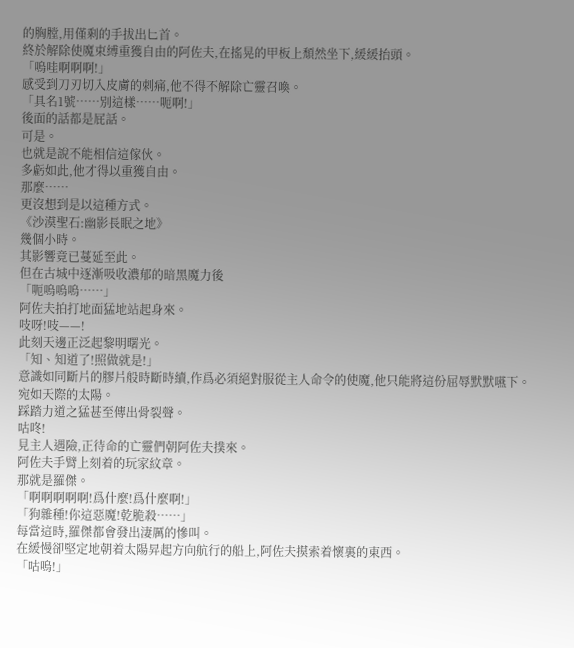的胸膛,用僅剩的手拔出匕首。
終於解除使魔束縛重獲自由的阿佐夫,在搖晃的甲板上頹然坐下,緩緩抬頭。
「嗚哇啊啊啊!」
感受到刀刃切入皮膚的刺痛,他不得不解除亡靈召喚。
「具名1號……別這樣……呃啊!」
後面的話都是屁話。
可是。
也就是說不能相信這傢伙。
多虧如此,他才得以重獲自由。
那麼……
更沒想到是以這種方式。
《沙漠聖石:幽影長眠之地》
幾個小時。
其影響竟已蔓延至此。
但在古城中逐漸吸收濃郁的暗黑魔力後
「呃嗚嗚嗚……」
阿佐夫拍打地面猛地站起身來。
吱呀!吱——!
此刻天邊正泛起黎明曙光。
「知、知道了!照做就是!」
意識如同斷片的膠片般時斷時續,作爲必須絕對服從主人命令的使魔,他只能將這份屈辱默默嚥下。
宛如天際的太陽。
踩踏力道之猛甚至傳出骨裂聲。
咕咚!
見主人遇險,正待命的亡靈們朝阿佐夫撲來。
阿佐夫手臂上刻着的玩家紋章。
那就是羅傑。
「啊啊啊啊啊!爲什麼!爲什麼啊!」
「狗雜種!你這惡魔!乾脆殺……」
每當這時,羅傑都會發出淒厲的慘叫。
在緩慢卻堅定地朝着太陽昇起方向航行的船上,阿佐夫摸索着懷裏的東西。
「咕嗚!」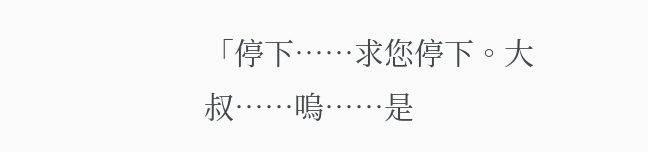「停下……求您停下。大叔……嗚……是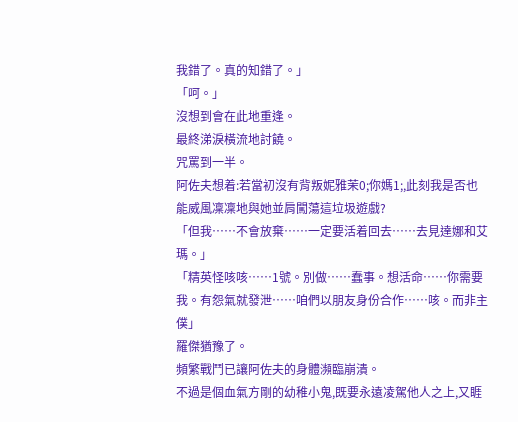我錯了。真的知錯了。」
「呵。」
沒想到會在此地重逢。
最終涕淚橫流地討饒。
咒罵到一半。
阿佐夫想着:若當初沒有背叛妮雅茉0;你媽1;,此刻我是否也能威風凜凜地與她並肩闖蕩這垃圾遊戲?
「但我……不會放棄……一定要活着回去……去見達娜和艾瑪。」
「精英怪咳咳……1號。別做……蠢事。想活命……你需要我。有怨氣就發泄……咱們以朋友身份合作……咳。而非主僕」
羅傑猶豫了。
頻繁戰鬥已讓阿佐夫的身體瀕臨崩潰。
不過是個血氣方剛的幼稚小鬼,既要永遠凌駕他人之上,又睚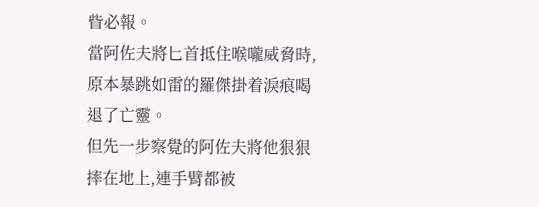眥必報。
當阿佐夫將匕首抵住喉嚨威脅時,原本暴跳如雷的羅傑掛着淚痕喝退了亡靈。
但先一步察覺的阿佐夫將他狠狠摔在地上,連手臂都被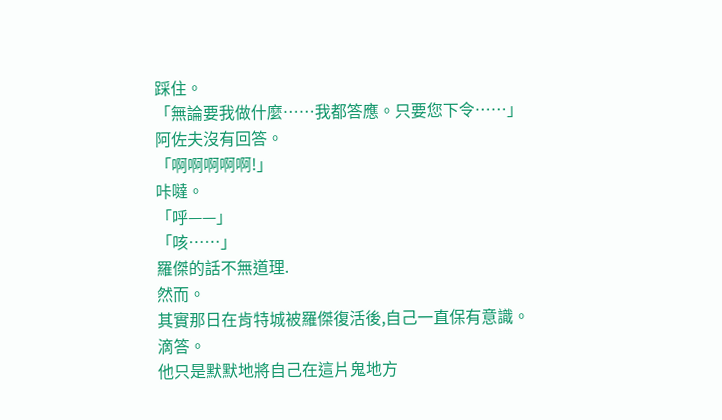踩住。
「無論要我做什麼……我都答應。只要您下令……」
阿佐夫沒有回答。
「啊啊啊啊啊!」
咔噠。
「呼——」
「咳……」
羅傑的話不無道理.
然而。
其實那日在肯特城被羅傑復活後,自己一直保有意識。
滴答。
他只是默默地將自己在這片鬼地方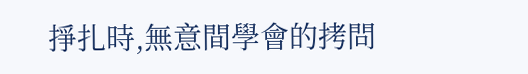掙扎時,無意間學會的拷問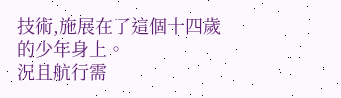技術,施展在了這個十四歲的少年身上。
況且航行需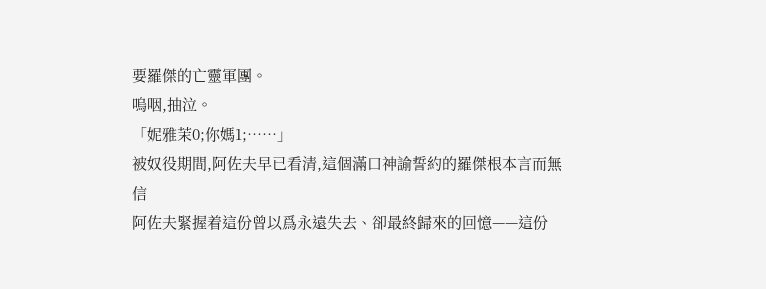要羅傑的亡靈軍團。
嗚咽,抽泣。
「妮雅茉0;你媽1;……」
被奴役期間,阿佐夫早已看清,這個滿口神諭誓約的羅傑根本言而無信
阿佐夫緊握着這份曾以爲永遠失去、卻最終歸來的回憶——這份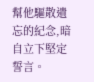幫他驅散遺忘的紀念,暗自立下堅定誓言。